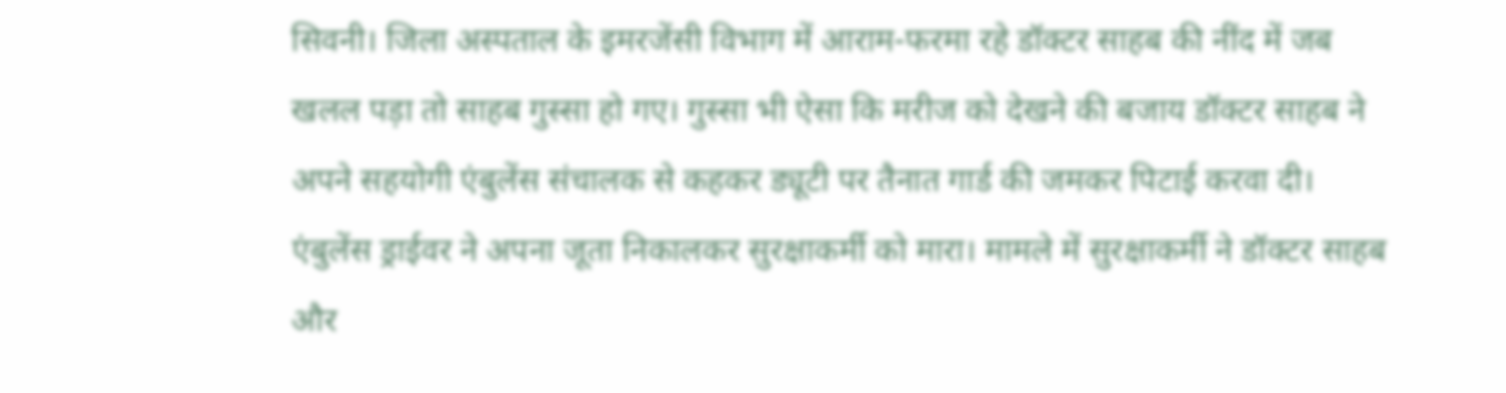सिवनी। जिला अस्पताल के इमरजेंसी विभाग में आराम-फरमा रहे डॉक्टर साहब की नींद में जब खलल पड़ा तो साहब गुस्सा हो गए। गुस्सा भी ऐसा कि मरीज को देखने की बजाय डॉक्टर साहब ने अपने सहयोगी एंबुलेंस संचालक से कहकर ड्यूटी पर तैनात गार्ड की जमकर पिटाई करवा दी। एंबुलेंस ड्राईवर ने अपना जूता निकालकर सुरक्षाकर्मी को मारा। मामले में सुरक्षाकर्मी ने डॉक्टर साहब और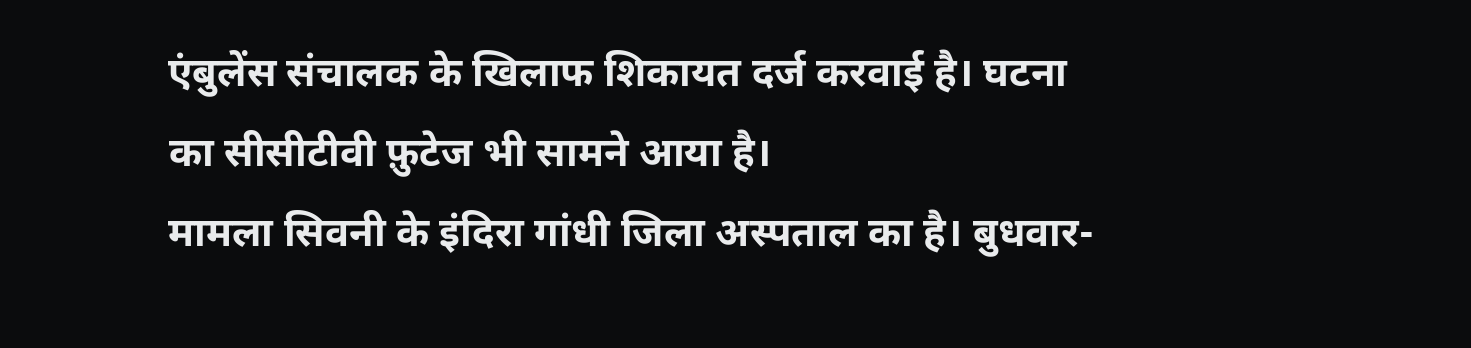एंबुलेंस संचालक के खिलाफ शिकायत दर्ज करवाई है। घटना का सीसीटीवी फ़ुटेज भी सामने आया है।
मामला सिवनी के इंदिरा गांधी जिला अस्पताल का है। बुधवार-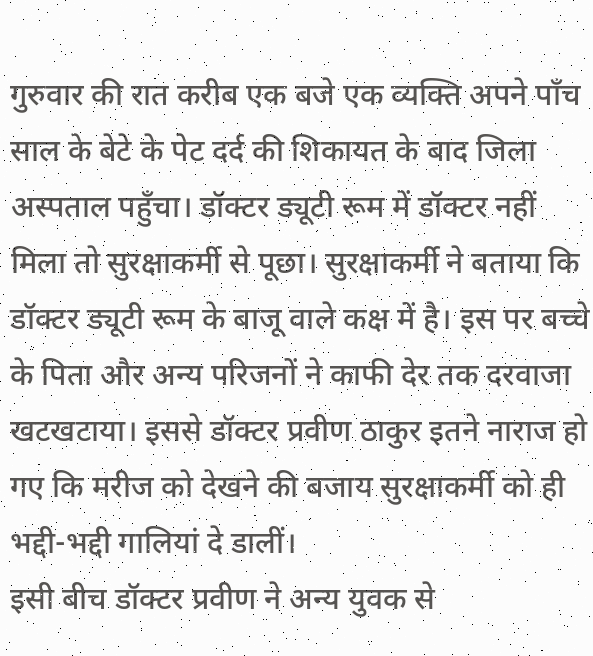गुरुवार की रात करीब एक बजे एक व्यक्ति अपने पाँच साल के बेटे के पेट दर्द की शिकायत के बाद जिला अस्पताल पहुँचा। डॉक्टर ड्यूटी रूम में डॉक्टर नहीं मिला तो सुरक्षाकर्मी से पूछा। सुरक्षाकर्मी ने बताया कि डॉक्टर ड्यूटी रूम के बाजू वाले कक्ष में है। इस पर बच्चे के पिता और अन्य परिजनों ने काफी देर तक दरवाजा खटखटाया। इससे डॉक्टर प्रवीण ठाकुर इतने नाराज हो गए कि मरीज को देखने की बजाय सुरक्षाकर्मी को ही भद्दी-भद्दी गालियां दे डालीं।
इसी बीच डॉक्टर प्रवीण ने अन्य युवक से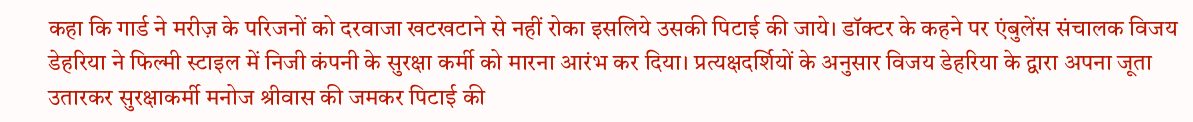कहा कि गार्ड ने मरीज़ के परिजनों को दरवाजा खटखटाने से नहीं रोका इसलिये उसकी पिटाई की जाये। डॉक्टर के कहने पर एंबुलेंस संचालक विजय डेहरिया ने फिल्मी स्टाइल में निजी कंपनी के सुरक्षा कर्मी को मारना आरंभ कर दिया। प्रत्यक्षदर्शियों के अनुसार विजय डेहरिया के द्वारा अपना जूता उतारकर सुरक्षाकर्मी मनोज श्रीवास की जमकर पिटाई की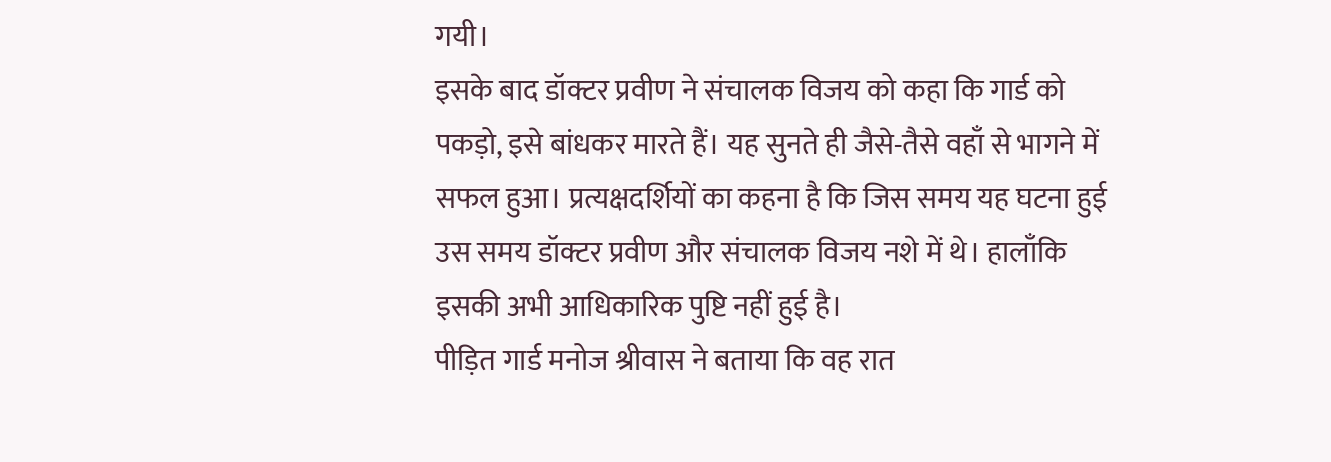गयी।
इसके बाद डॉक्टर प्रवीण ने संचालक विजय को कहा कि गार्ड को पकड़ो, इसे बांधकर मारते हैं। यह सुनते ही जैसे-तैसे वहाँ से भागने में सफल हुआ। प्रत्यक्षदर्शियों का कहना है कि जिस समय यह घटना हुई उस समय डॉक्टर प्रवीण और संचालक विजय नशे में थे। हालाँकि इसकी अभी आधिकारिक पुष्टि नहीं हुई है।
पीड़ित गार्ड मनोज श्रीवास ने बताया कि वह रात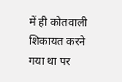में ही कोतवाली शिकायत करने गया था पर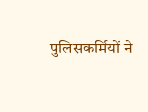पुलिसकर्मियों ने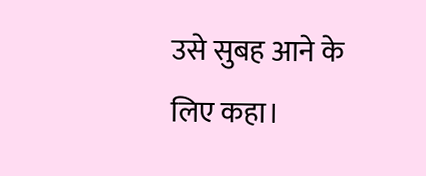उसे सुबह आने के लिए कहा।